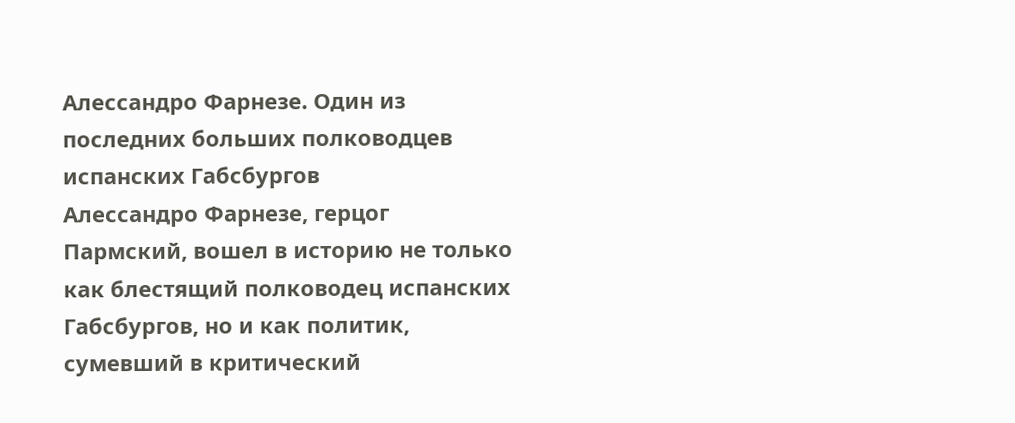Алессандро Фарнезе. Один из последних больших полководцев испанских Габсбургов
Алессандро Фарнезе, герцог Пармский, вошел в историю не только как блестящий полководец испанских Габсбургов, но и как политик, сумевший в критический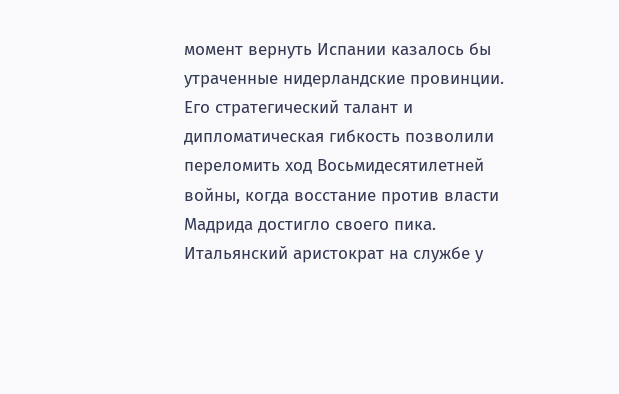момент вернуть Испании казалось бы утраченные нидерландские провинции. Его стратегический талант и дипломатическая гибкость позволили переломить ход Восьмидесятилетней войны, когда восстание против власти Мадрида достигло своего пика.
Итальянский аристократ на службе у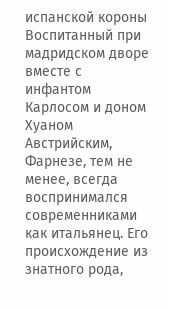испанской короны
Воспитанный при мадридском дворе вместе с инфантом Карлосом и доном Хуаном Австрийским, Фарнезе, тем не менее, всегда воспринимался современниками как итальянец. Его происхождение из знатного рода,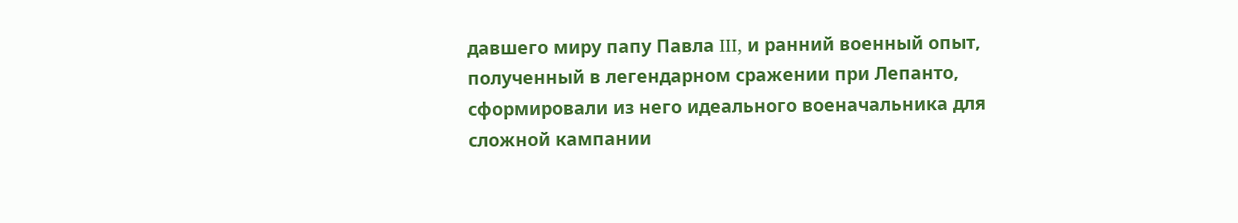давшего миру папу Павла III, и ранний военный опыт, полученный в легендарном сражении при Лепанто, сформировали из него идеального военачальника для сложной кампании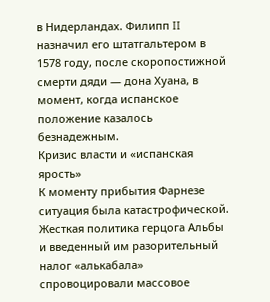в Нидерландах. Филипп II назначил его штатгальтером в 1578 году, после скоропостижной смерти дяди — дона Хуана, в момент, когда испанское положение казалось безнадежным.
Кризис власти и «испанская ярость»
К моменту прибытия Фарнезе ситуация была катастрофической. Жесткая политика герцога Альбы и введенный им разорительный налог «алькабала» спровоцировали массовое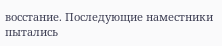восстание. Последующие наместники пытались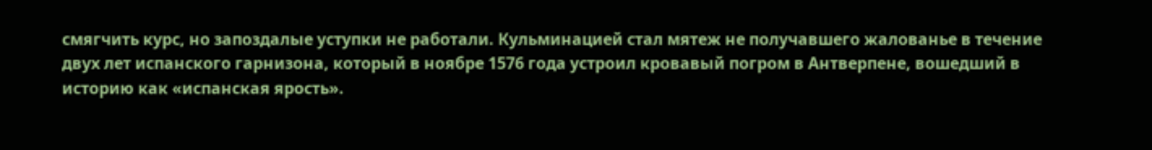смягчить курс, но запоздалые уступки не работали. Кульминацией стал мятеж не получавшего жалованье в течение двух лет испанского гарнизона, который в ноябре 1576 года устроил кровавый погром в Антверпене, вошедший в историю как «испанская ярость».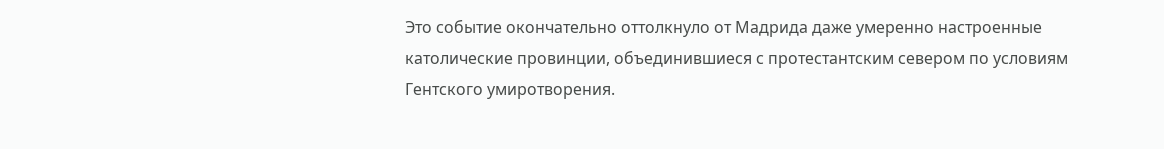Это событие окончательно оттолкнуло от Мадрида даже умеренно настроенные католические провинции, объединившиеся с протестантским севером по условиям Гентского умиротворения.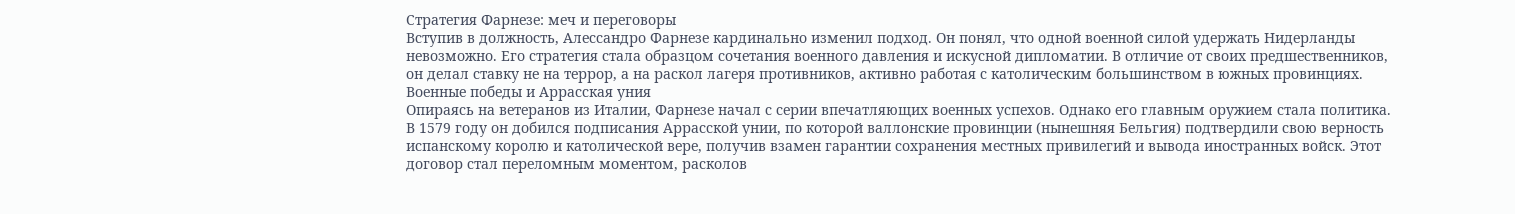Стратегия Фарнезе: меч и переговоры
Вступив в должность, Алессандро Фарнезе кардинально изменил подход. Он понял, что одной военной силой удержать Нидерланды невозможно. Его стратегия стала образцом сочетания военного давления и искусной дипломатии. В отличие от своих предшественников, он делал ставку не на террор, а на раскол лагеря противников, активно работая с католическим большинством в южных провинциях.
Военные победы и Аррасская уния
Опираясь на ветеранов из Италии, Фарнезе начал с серии впечатляющих военных успехов. Однако его главным оружием стала политика. В 1579 году он добился подписания Аррасской унии, по которой валлонские провинции (нынешняя Бельгия) подтвердили свою верность испанскому королю и католической вере, получив взамен гарантии сохранения местных привилегий и вывода иностранных войск. Этот договор стал переломным моментом, расколов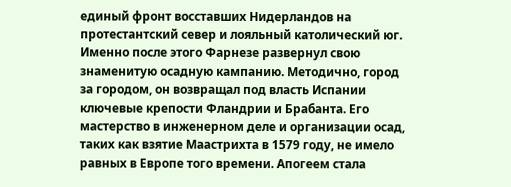единый фронт восставших Нидерландов на протестантский север и лояльный католический юг.
Именно после этого Фарнезе развернул свою знаменитую осадную кампанию. Методично, город за городом, он возвращал под власть Испании ключевые крепости Фландрии и Брабанта. Его мастерство в инженерном деле и организации осад, таких как взятие Маастрихта в 1579 году, не имело равных в Европе того времени. Апогеем стала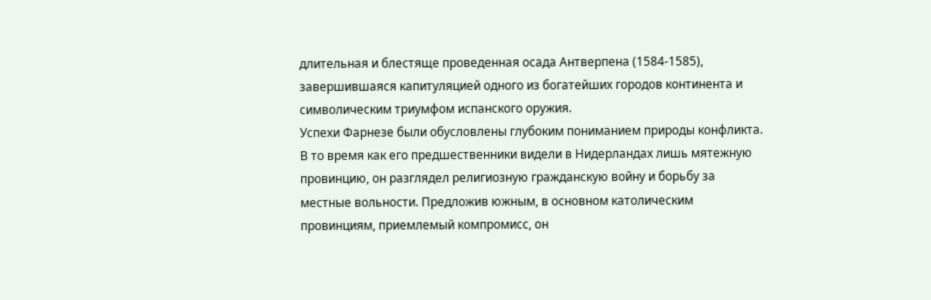длительная и блестяще проведенная осада Антверпена (1584-1585), завершившаяся капитуляцией одного из богатейших городов континента и символическим триумфом испанского оружия.
Успехи Фарнезе были обусловлены глубоким пониманием природы конфликта. В то время как его предшественники видели в Нидерландах лишь мятежную провинцию, он разглядел религиозную гражданскую войну и борьбу за местные вольности. Предложив южным, в основном католическим провинциям, приемлемый компромисс, он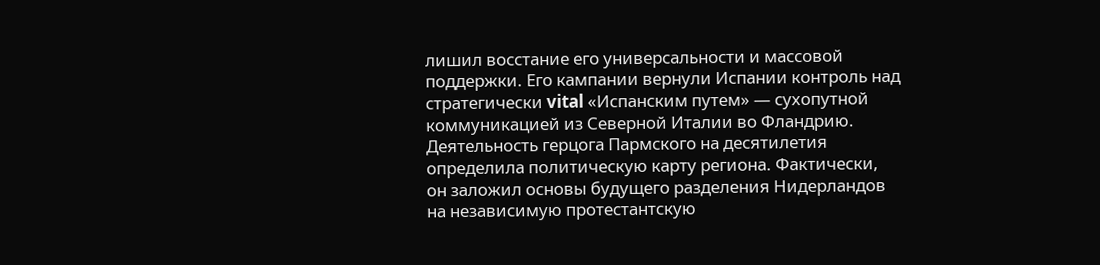лишил восстание его универсальности и массовой поддержки. Его кампании вернули Испании контроль над стратегически vital «Испанским путем» — сухопутной коммуникацией из Северной Италии во Фландрию.
Деятельность герцога Пармского на десятилетия определила политическую карту региона. Фактически, он заложил основы будущего разделения Нидерландов на независимую протестантскую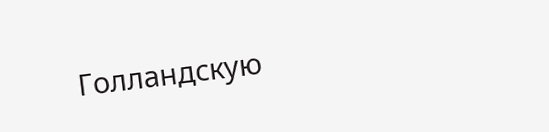Голландскую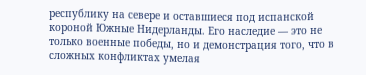республику на севере и оставшиеся под испанской короной Южные Нидерланды. Его наследие — это не только военные победы, но и демонстрация того, что в сложных конфликтах умелая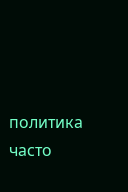политика часто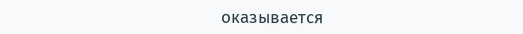оказывается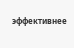эффективнее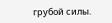грубой силы.